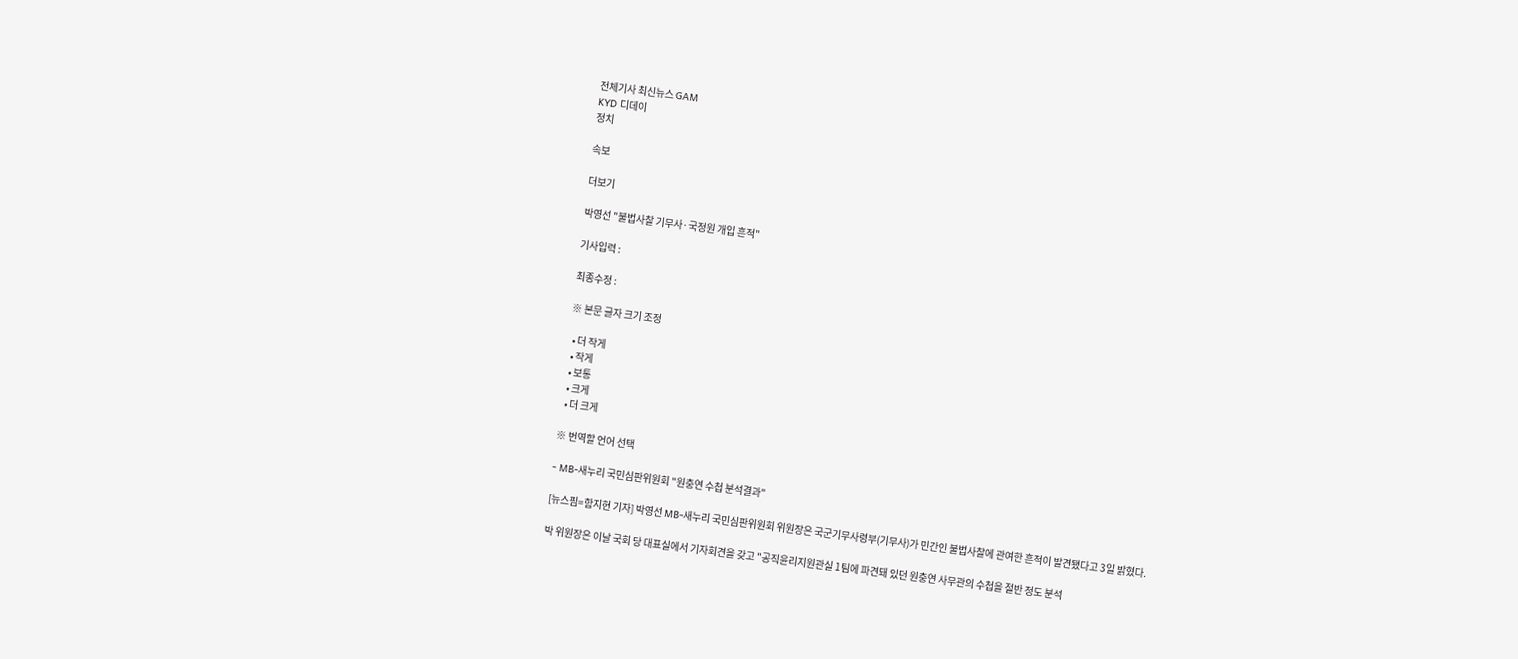전체기사 최신뉴스 GAM
KYD 디데이
정치

속보

더보기

박영선 "불법사찰 기무사·국정원 개입 흔적"

기사입력 :

최종수정 :

※ 본문 글자 크기 조정

  • 더 작게
  • 작게
  • 보통
  • 크게
  • 더 크게

※ 번역할 언어 선택

- MB-새누리 국민심판위원회 "원충연 수첩 분석결과"

[뉴스핌=함지현 기자] 박영선 MB-새누리 국민심판위원회 위원장은 국군기무사령부(기무사)가 민간인 불법사찰에 관여한 흔적이 발견됐다고 3일 밝혔다.

박 위원장은 이날 국회 당 대표실에서 기자회견을 갖고 "공직윤리지원관실 1팀에 파견돼 있던 원충연 사무관의 수첩을 절반 정도 분석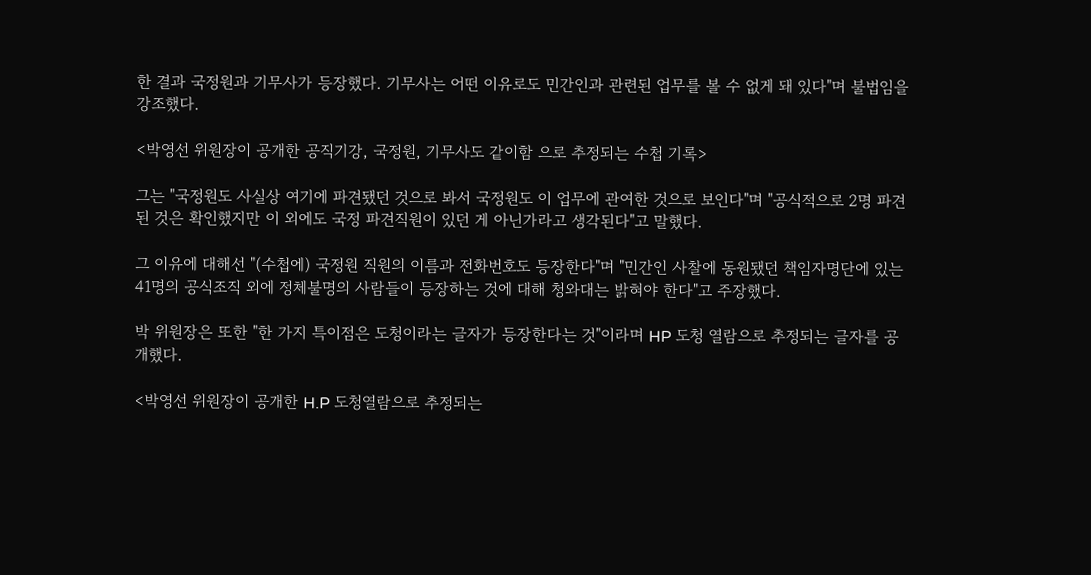한 결과 국정원과 기무사가 등장했다. 기무사는 어떤 이유로도 민간인과 관련된 업무를 볼 수 없게 돼 있다"며 불법임을 강조했다.

<박영선 위원장이 공개한 공직기강, 국정원, 기무사도 같이함 으로 추정되는 수첩 기록>

그는 "국정원도 사실상 여기에 파견됐던 것으로 봐서 국정원도 이 업무에 관여한 것으로 보인다"며 "공식적으로 2명 파견된 것은 확인했지만 이 외에도 국정 파견직원이 있던 게 아닌가라고 생각된다"고 말했다.

그 이유에 대해선 "(수첩에) 국정원 직원의 이름과 전화번호도 등장한다"며 "민간인 사찰에 동원됐던 책임자명단에 있는 41명의 공식조직 외에 정체불명의 사람들이 등장하는 것에 대해 청와대는 밝혀야 한다"고 주장했다.

박 위원장은 또한 "한 가지 특이점은 도청이라는 글자가 등장한다는 것"이라며 HP 도청 열람으로 추정되는 글자를 공개했다.

<박영선 위원장이 공개한 H.P 도청열람으로 추정되는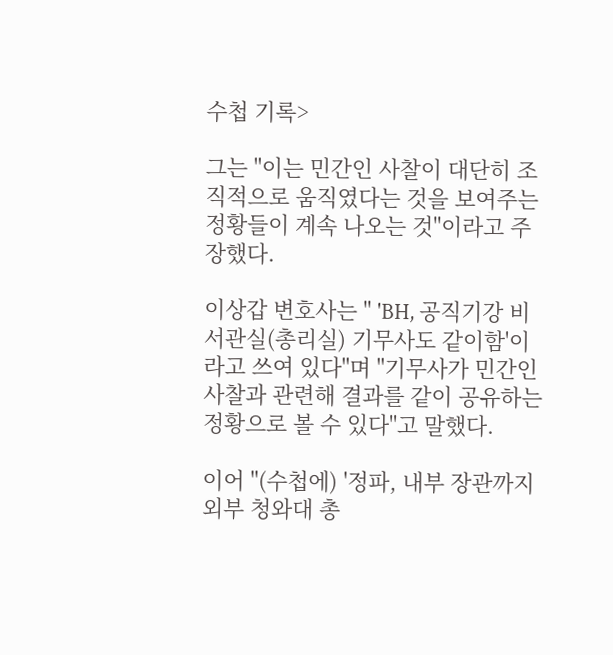수첩 기록>

그는 "이는 민간인 사찰이 대단히 조직적으로 움직였다는 것을 보여주는 정황들이 계속 나오는 것"이라고 주장했다.

이상갑 변호사는 " 'BH, 공직기강 비서관실(총리실) 기무사도 같이함'이라고 쓰여 있다"며 "기무사가 민간인 사찰과 관련해 결과를 같이 공유하는 정황으로 볼 수 있다"고 말했다.

이어 "(수첩에) '정파, 내부 장관까지 외부 청와대 총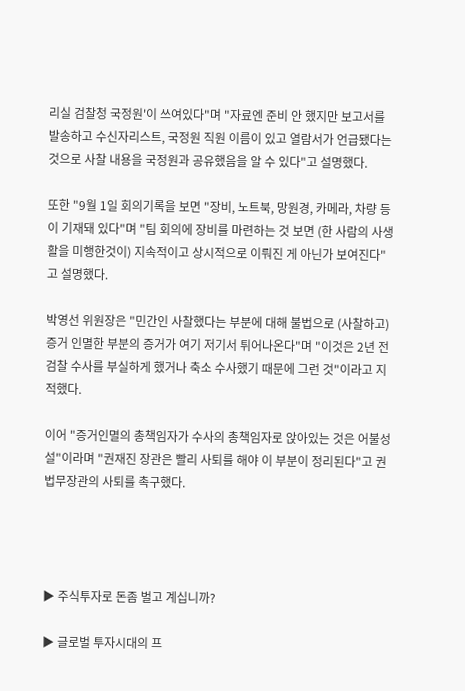리실 검찰청 국정원'이 쓰여있다"며 "자료엔 준비 안 했지만 보고서를 발송하고 수신자리스트, 국정원 직원 이름이 있고 열람서가 언급됐다는 것으로 사찰 내용을 국정원과 공유했음을 알 수 있다"고 설명했다.

또한 "9월 1일 회의기록을 보면 "장비, 노트북, 망원경, 카메라, 차량 등이 기재돼 있다"며 "팀 회의에 장비를 마련하는 것 보면 (한 사람의 사생활을 미행한것이) 지속적이고 상시적으로 이뤄진 게 아닌가 보여진다"고 설명했다.

박영선 위원장은 "민간인 사찰했다는 부분에 대해 불법으로 (사찰하고) 증거 인멸한 부분의 증거가 여기 저기서 튀어나온다"며 "이것은 2년 전 검찰 수사를 부실하게 했거나 축소 수사했기 때문에 그런 것"이라고 지적했다.

이어 "증거인멸의 총책임자가 수사의 총책임자로 앉아있는 것은 어불성설"이라며 "권재진 장관은 빨리 사퇴를 해야 이 부분이 정리된다"고 권 법무장관의 사퇴를 촉구했다.




▶ 주식투자로 돈좀 벌고 계십니까?

▶ 글로벌 투자시대의 프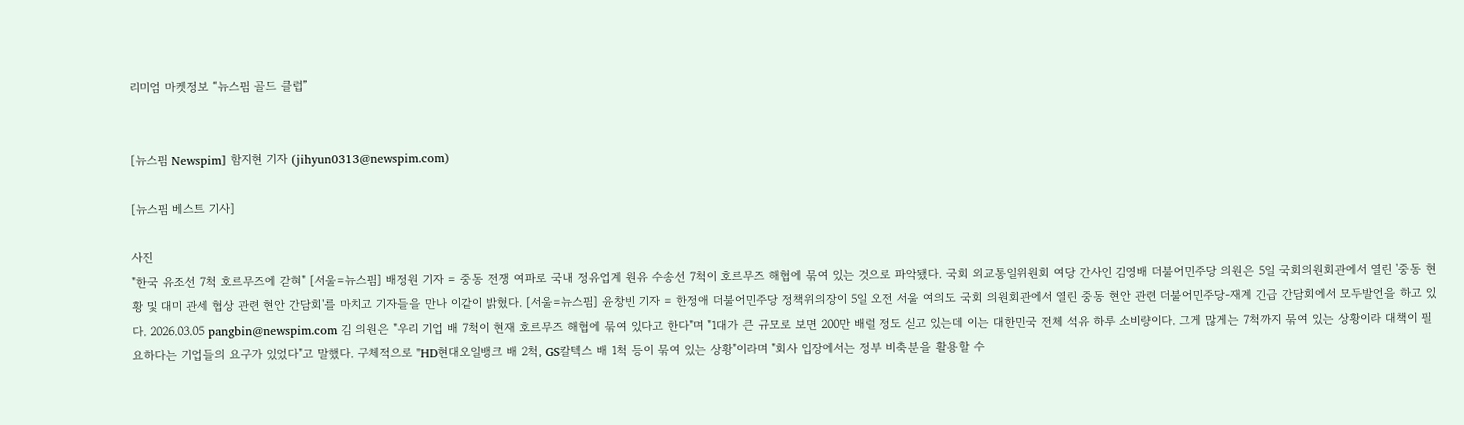리미엄 마켓정보 “뉴스핌 골드 클럽”


[뉴스핌 Newspim] 함지현 기자 (jihyun0313@newspim.com)

[뉴스핌 베스트 기사]

사진
"한국 유조선 7척 호르무즈에 갇혀" [서울=뉴스핌] 배정원 기자 = 중동 전쟁 여파로 국내 정유업계 원유 수송선 7척이 호르무즈 해협에 묶여 있는 것으로 파악됐다. 국회 외교통일위원회 여당 간사인 김영배 더불어민주당 의원은 5일 국회의원회관에서 열린 '중동 현황 및 대미 관세 협상 관련 현안 간담회'를 마치고 기자들을 만나 이같이 밝혔다. [서울=뉴스핌] 윤창빈 기자 = 한정애 더불어민주당 정책위의장이 5일 오전 서울 여의도 국회 의원회관에서 열린 중동 현안 관련 더불어민주당-재계 긴급 간담회에서 모두발언을 하고 있다. 2026.03.05 pangbin@newspim.com 김 의원은 "우리 기업 배 7척이 현재 호르무즈 해협에 묶여 있다고 한다"며 "1대가 큰 규모로 보면 200만 배럴 정도 싣고 있는데 이는 대한민국 전체 석유 하루 소비량이다. 그게 많게는 7척까지 묶여 있는 상황이라 대책이 필요하다는 기업들의 요구가 있었다"고 말했다. 구체적으로 "HD현대오일뱅크 배 2척, GS칼텍스 배 1척 등이 묶여 있는 상황"이라며 "회사 입장에서는 정부 비축분을 활용할 수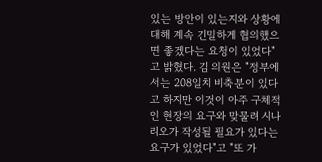있는 방안이 있는지와 상황에 대해 계속 긴밀하게 협의했으면 좋겠다는 요청이 있었다"고 밝혔다. 김 의원은 "정부에서는 208일치 비축분이 있다고 하지만 이것이 아주 구체적인 현장의 요구와 맞물려 시나리오가 작성될 필요가 있다는 요구가 있었다"고 "또 가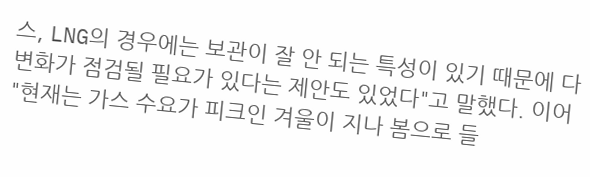스, LNG의 경우에는 보관이 잘 안 되는 특성이 있기 때문에 다변화가 점검될 필요가 있다는 제안도 있었다"고 말했다. 이어 "현재는 가스 수요가 피크인 겨울이 지나 봄으로 들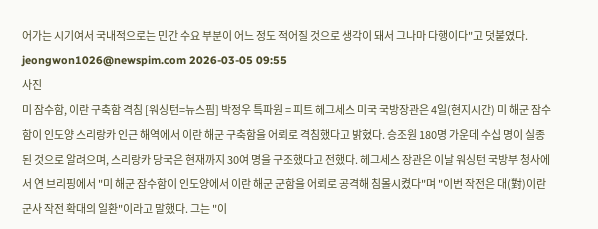어가는 시기여서 국내적으로는 민간 수요 부분이 어느 정도 적어질 것으로 생각이 돼서 그나마 다행이다"고 덧붙였다.  jeongwon1026@newspim.com 2026-03-05 09:55
사진
미 잠수함, 이란 구축함 격침 [워싱턴=뉴스핌] 박정우 특파원 = 피트 헤그세스 미국 국방장관은 4일(현지시간) 미 해군 잠수함이 인도양 스리랑카 인근 해역에서 이란 해군 구축함을 어뢰로 격침했다고 밝혔다. 승조원 180명 가운데 수십 명이 실종된 것으로 알려으며, 스리랑카 당국은 현재까지 30여 명을 구조했다고 전했다. 헤그세스 장관은 이날 워싱턴 국방부 청사에서 연 브리핑에서 "미 해군 잠수함이 인도양에서 이란 해군 군함을 어뢰로 공격해 침몰시켰다"며 "이번 작전은 대(對)이란 군사 작전 확대의 일환"이라고 말했다. 그는 "이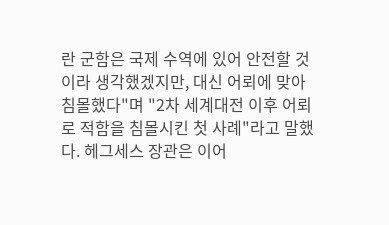란 군함은 국제 수역에 있어 안전할 것이라 생각했겠지만, 대신 어뢰에 맞아 침몰했다"며 "2차 세계대전 이후 어뢰로 적함을 침몰시킨 첫 사례"라고 말했다. 헤그세스 장관은 이어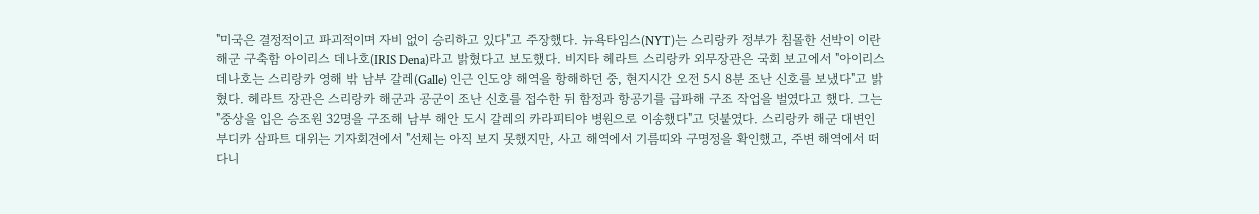"미국은 결정적이고 파괴적이며 자비 없이 승리하고 있다"고 주장했다. 뉴욕타임스(NYT)는 스리랑카 정부가 침몰한 선박이 이란 해군 구축함 아이리스 데나호(IRIS Dena)라고 밝혔다고 보도했다. 비지타 헤라트 스리랑카 외무장관은 국회 보고에서 "아이리스 데나호는 스리랑카 영해 밖 남부 갈레(Galle) 인근 인도양 해역을 항해하던 중, 현지시간 오전 5시 8분 조난 신호를 보냈다"고 밝혔다. 헤라트 장관은 스리랑카 해군과 공군이 조난 신호를 접수한 뒤 함정과 항공기를 급파해 구조 작업을 벌였다고 했다. 그는 "중상을 입은 승조원 32명을 구조해 남부 해안 도시 갈레의 카라피티야 병원으로 이송했다"고 덧붙였다. 스리랑카 해군 대변인 부디카 삼파트 대위는 기자회견에서 "선체는 아직 보지 못했지만, 사고 해역에서 기름띠와 구명정을 확인했고, 주변 해역에서 떠다니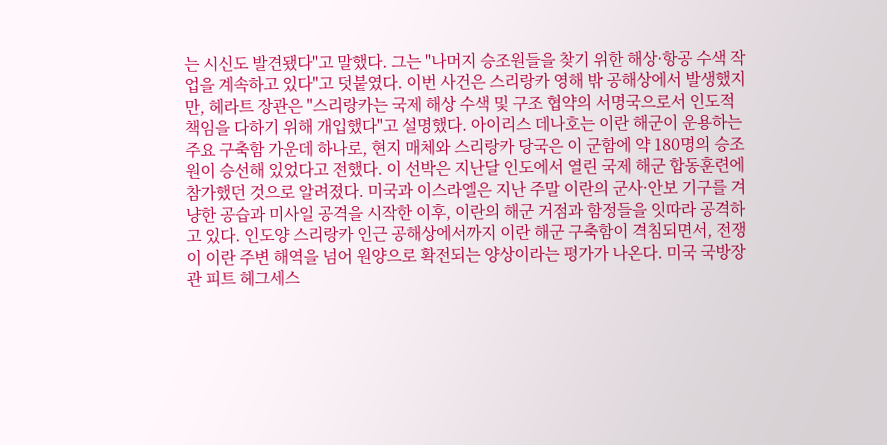는 시신도 발견됐다"고 말했다. 그는 "나머지 승조원들을 찾기 위한 해상·항공 수색 작업을 계속하고 있다"고 덧붙였다. 이번 사건은 스리랑카 영해 밖 공해상에서 발생했지만, 헤라트 장관은 "스리랑카는 국제 해상 수색 및 구조 협약의 서명국으로서 인도적 책임을 다하기 위해 개입했다"고 설명했다. 아이리스 데나호는 이란 해군이 운용하는 주요 구축함 가운데 하나로, 현지 매체와 스리랑카 당국은 이 군함에 약 180명의 승조원이 승선해 있었다고 전했다. 이 선박은 지난달 인도에서 열린 국제 해군 합동훈련에 참가했던 것으로 알려졌다. 미국과 이스라엘은 지난 주말 이란의 군사·안보 기구를 겨냥한 공습과 미사일 공격을 시작한 이후, 이란의 해군 거점과 함정들을 잇따라 공격하고 있다. 인도양 스리랑카 인근 공해상에서까지 이란 해군 구축함이 격침되면서, 전쟁이 이란 주변 해역을 넘어 원양으로 확전되는 양상이라는 평가가 나온다. 미국 국방장관 피트 헤그세스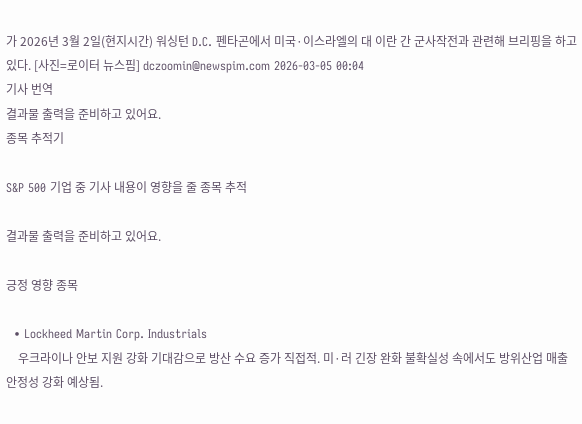가 2026년 3월 2일(현지시간) 워싱턴 D.C. 펜타곤에서 미국·이스라엘의 대 이란 간 군사작전과 관련해 브리핑을 하고 있다. [사진=로이터 뉴스핌] dczoomin@newspim.com 2026-03-05 00:04
기사 번역
결과물 출력을 준비하고 있어요.
종목 추적기

S&P 500 기업 중 기사 내용이 영향을 줄 종목 추적

결과물 출력을 준비하고 있어요.

긍정 영향 종목

  • Lockheed Martin Corp. Industrials
    우크라이나 안보 지원 강화 기대감으로 방산 수요 증가 직접적. 미·러 긴장 완화 불확실성 속에서도 방위산업 매출 안정성 강화 예상됨.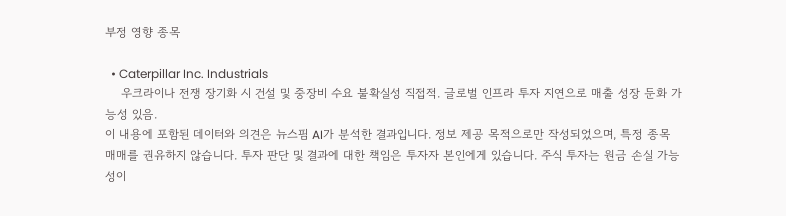부정 영향 종목

  • Caterpillar Inc. Industrials
    우크라이나 전쟁 장기화 시 건설 및 중장비 수요 불확실성 직접적. 글로벌 인프라 투자 지연으로 매출 성장 둔화 가능성 있음.
이 내용에 포함된 데이터와 의견은 뉴스핌 AI가 분석한 결과입니다. 정보 제공 목적으로만 작성되었으며, 특정 종목 매매를 권유하지 않습니다. 투자 판단 및 결과에 대한 책임은 투자자 본인에게 있습니다. 주식 투자는 원금 손실 가능성이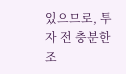있으므로, 투자 전 충분한 조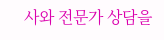사와 전문가 상담을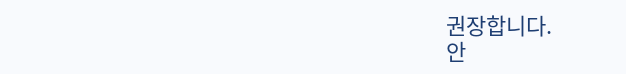권장합니다.
안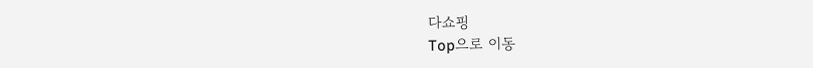다쇼핑
Top으로 이동